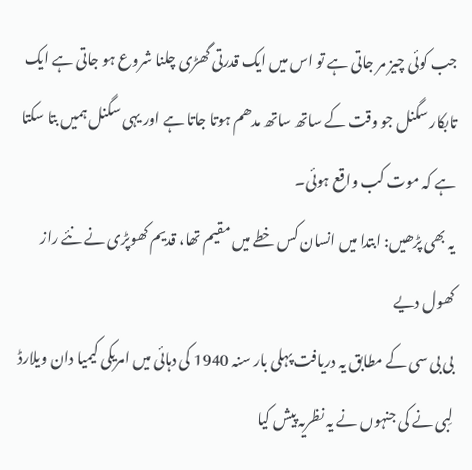جب کوئی چیز مر جاتی ہے تو اس میں ایک قدرتی گھڑی چلنا شروع ہو جاتی ہے ایک تابکار سگنل جو وقت کے ساتھ ساتھ مدھم ہوتا جاتا ہے اور یہی سگنل ہمیں بتا سکتا ہے کہ موت کب واقع ہوئی۔
یہ بھی پڑھیں: ابتدا میں انسان کس خطے میں مقیم تھا، قدیم کھوپڑی نے نئے راز کھول دیے
بی بی سی کے مطابق یہ دریافت پہلی بار سنہ 1940 کی دہائی میں امریکی کیمیا دان ویلارڈ لِبی نے کی جنہوں نے یہ نظریہ پیش کیا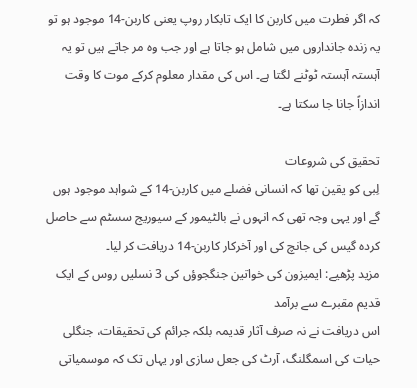کہ اگر فطرت میں کاربن کا ایک تابکار روپ یعنی کاربن-14 موجود ہو تو یہ زندہ جانداروں میں شامل ہو جاتا ہے اور جب وہ مر جاتے ہیں تو یہ آہستہ آہستہ ٹوٹنے لگتا ہے۔ اس کی مقدار معلوم کرکے موت کا وقت اندازاً جانا جا سکتا ہے۔

تحقیق کی شروعات
لِبی کو یقین تھا کہ انسانی فضلے میں کاربن-14 کے شواہد موجود ہوں گے اور یہی وجہ تھی کہ انہوں نے بالٹیمور کے سیوریج سسٹم سے حاصل کردہ گیس کی جانچ کی اور آخرکار کاربن-14 دریافت کر لیا۔
مزید پڑھیے: ایمیزون کی خواتین جنگجوؤں کی 3 نسلیں روس کے ایک قدیم مقبرے سے برآمد
اس دریافت نے نہ صرف آثار قدیمہ بلکہ جرائم کی تحقیقات، جنگلی حیات کی اسمگلنگ، آرٹ کی جعل سازی اور یہاں تک کہ موسمیاتی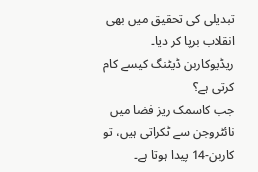تبدیلی کی تحقیق میں بھی انقلاب برپا کر دیا۔
ریڈیوکاربن ڈیٹنگ کیسے کام کرتی ہے؟
جب کاسمک ریز فضا میں نائٹروجن سے ٹکراتی ہیں، تو کاربن-14 پیدا ہوتا ہے۔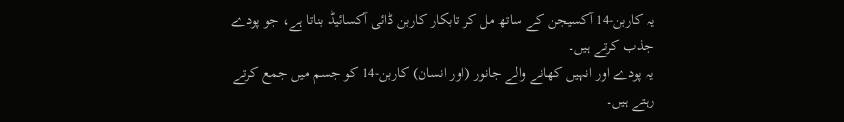یہ کاربن-14 آکسیجن کے ساتھ مل کر تابکار کاربن ڈائی آکسائیڈ بناتا ہے، جو پودے جذب کرتے ہیں۔
یہ پودے اور انہیں کھانے والے جانور (اور انسان) کاربن-14 کو جسم میں جمع کرتے رہتے ہیں۔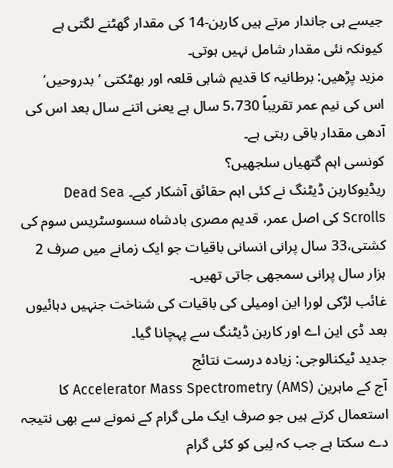جیسے ہی جاندار مرتے ہیں کاربن-14 کی مقدار گھٹنے لگتی ہے کیونکہ نئی مقدار شامل نہیں ہوتی۔
مزید پڑھیں: برطانیہ کا قدیم شاہی قلعہ اور بھٹکتی ’بدروحیں‘
اس کی نیم عمر تقریباً 5،730 سال ہے یعنی اتنے سال بعد اس کی آدھی مقدار باقی رہتی ہے۔
کونسی اہم گتھیاں سلجھیں؟
ریڈیوکاربن ڈیٹنگ نے کئی اہم حقائق آشکار کیے۔ Dead Sea Scrolls کی اصل عمر، قدیم مصری بادشاہ سسوسٹریس سوم کی کشتی،33 سال پرانی انسانی باقیات جو ایک زمانے میں صرف 2 ہزار سال پرانی سمجھی جاتی تھیں۔
غائب لڑکی لورا این اومیلی کی باقیات کی شناخت جنہیں دہائیوں بعد ڈی این اے اور کاربن ڈیٹنگ سے پہچانا گیا۔
جدید ٹیکنالوجی: زیادہ درست نتائج
آج کے ماہرین Accelerator Mass Spectrometry (AMS) کا استعمال کرتے ہیں جو صرف ایک ملی گرام کے نمونے سے بھی نتیجہ دے سکتا ہے جب کہ لِبی کو کئی گرام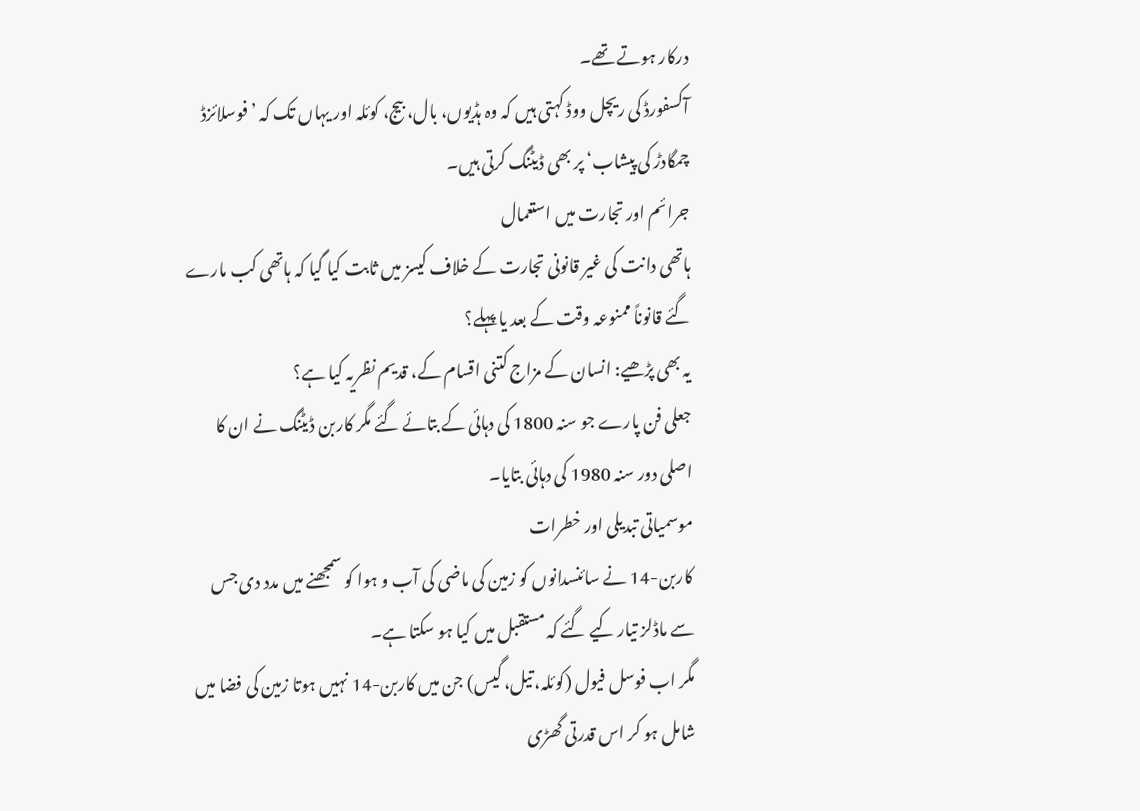درکار ہوتے تھے۔
آکسفورڈ کی ریچل ووڈ کہتی ہیں کہ وہ ہڈیوں، بال، بیج، کوئلہ اور یہاں تک کہ ’فوسلائزڈ چمگادڑ کی پیشاب‘ پر بھی ڈیٹنگ کرتی ہیں۔
جرائم اور تجارت میں استعمال
ہاتھی دانت کی غیر قانونی تجارت کے خلاف کیسز میں ثابت کیا گیا کہ ہاتھی کب مارے گئے قانوناً ممنوعہ وقت کے بعد یا پہلے؟
یہ بھی پڑھیے: انسان کے مزاج کتنی اقسام کے، قدیم نظریہ کیا ہے؟
جعلی فن پارے جو سنہ 1800 کی دہائی کے بتائے گئے مگر کاربن ڈیٹنگ نے ان کا اصلی دور سنہ 1980 کی دہائی بتایا۔
موسمیاتی تبدیلی اور خطرات
کاربن-14 نے سائنسدانوں کو زمین کی ماضی کی آب و ہوا کو سمجھنے میں مدد دی جس سے ماڈلز تیار کیے گئے کہ مستقبل میں کیا ہو سکتا ہے۔
مگر اب فوسل فیول (کوئلہ، تیل، گیس) جن میں کاربن-14 نہیں ہوتا زمین کی فضا میں شامل ہو کر اس قدرتی گھڑی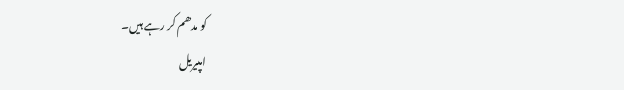کو مدھم کر رہے ہیں۔
امپیریل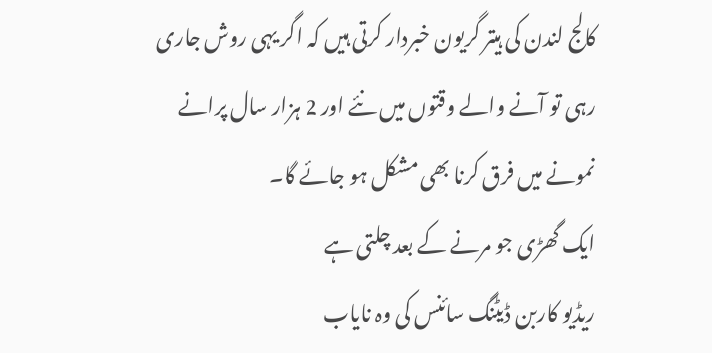کالج لندن کی ہیتر گریون خبردار کرتی ہیں کہ اگر یہی روش جاری رہی تو آنے والے وقتوں میں نئے اور 2 ہزار سال پرانے نمونے میں فرق کرنا بھی مشکل ہو جائے گا۔
ایک گھڑی جو مرنے کے بعد چلتی ہے
ریڈیو کاربن ڈیٹنگ سائنس کی وہ نایاب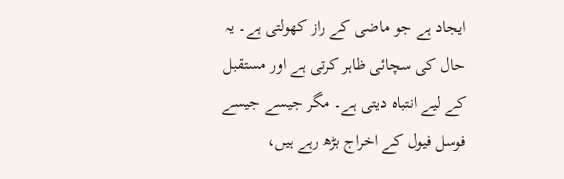ایجاد ہے جو ماضی کے راز کھولتی ہے۔ یہ حال کی سچائی ظاہر کرتی ہے اور مستقبل کے لیے انتباہ دیتی ہے۔ مگر جیسے جیسے فوسل فیول کے اخراج بڑھ رہے ہیں،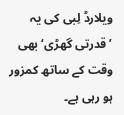ویلارڈ لِبی کی یہ ’قدرتی گھڑی‘ بھی وقت کے ساتھ کمزور ہو رہی ہے۔